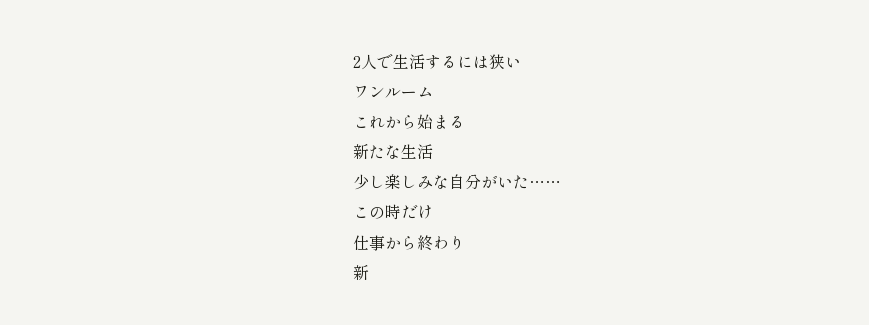2人で生活するには狭い
ワンルーム
これから始まる
新たな生活
少し楽しみな自分がいた……
この時だけ
仕事から終わり
新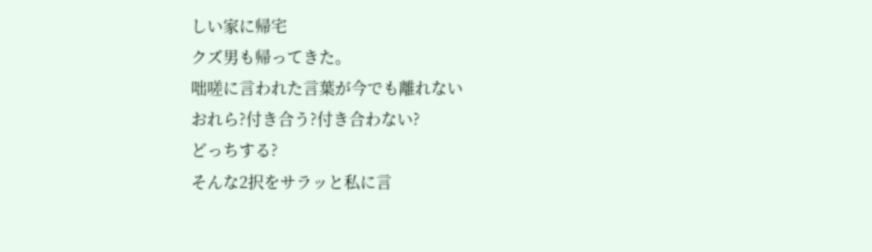しい家に帰宅
クズ男も帰ってきた。
咄嗟に言われた言葉が今でも離れない
おれら?付き合う?付き合わない?
どっちする?
そんな2択をサラッと私に言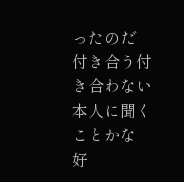ったのだ
付き合う付き合わない
本人に聞くことかな
好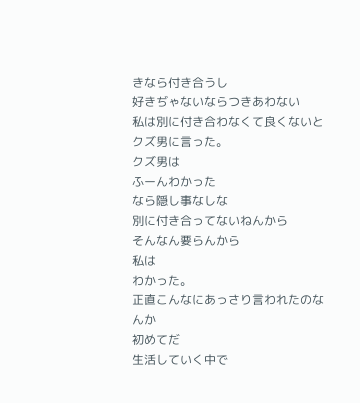きなら付き合うし
好きぢゃないならつきあわない
私は別に付き合わなくて良くないと
クズ男に言った。
クズ男は
ふーんわかった
なら隠し事なしな
別に付き合ってないねんから
そんなん要らんから
私は
わかった。
正直こんなにあっさり言われたのなんか
初めてだ
生活していく中で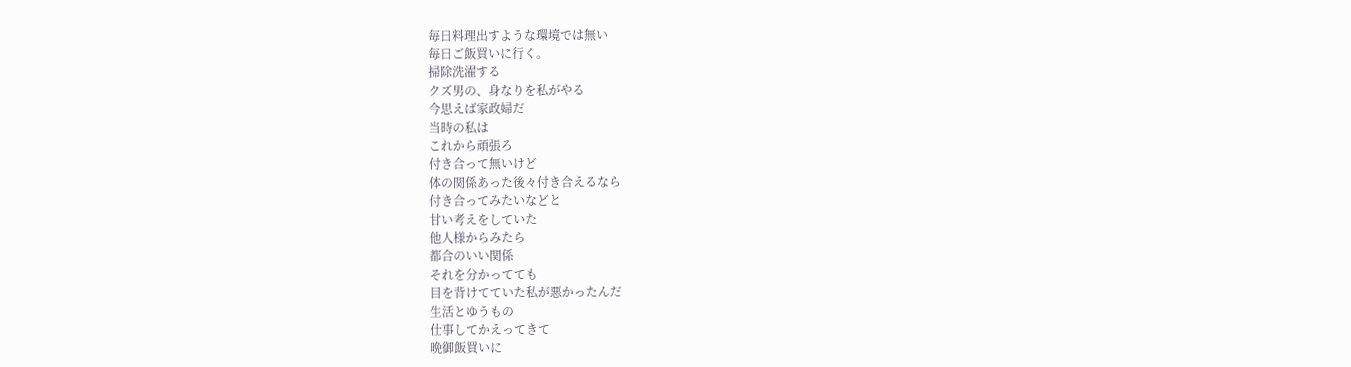毎日料理出すような環境では無い
毎日ご飯買いに行く。
掃除洗濯する
クズ男の、身なりを私がやる
今思えば家政婦だ
当時の私は
これから頑張ろ
付き合って無いけど
体の関係あった後々付き合えるなら
付き合ってみたいなどと
甘い考えをしていた
他人様からみたら
都合のいい関係
それを分かってても
目を背けてていた私が悪かったんだ
生活とゆうもの
仕事してかえってきて
晩御飯買いに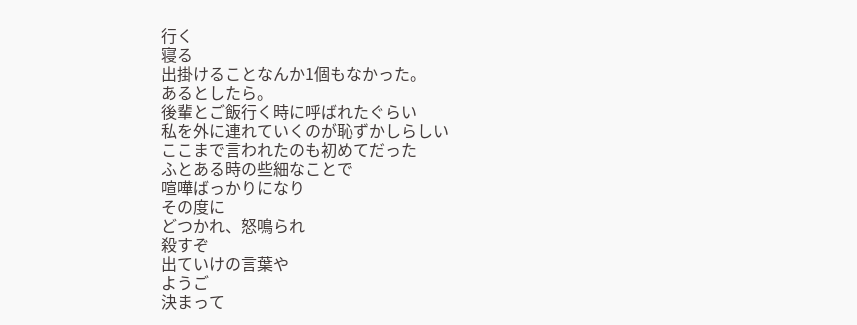行く
寝る
出掛けることなんか1個もなかった。
あるとしたら。
後輩とご飯行く時に呼ばれたぐらい
私を外に連れていくのが恥ずかしらしい
ここまで言われたのも初めてだった
ふとある時の些細なことで
喧嘩ばっかりになり
その度に
どつかれ、怒鳴られ
殺すぞ
出ていけの言葉や
ようご
決まって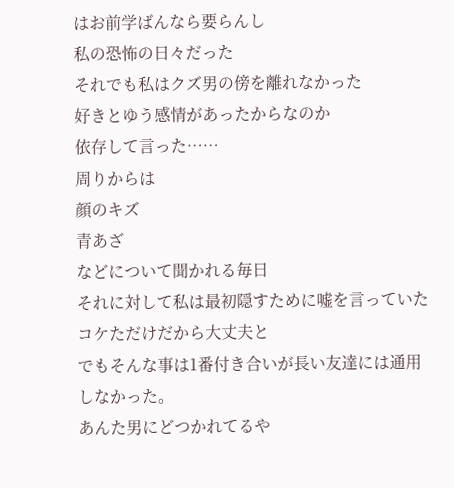はお前学ばんなら要らんし
私の恐怖の日々だった
それでも私はクズ男の傍を離れなかった
好きとゆう感情があったからなのか
依存して言った……
周りからは
顔のキズ
青あざ
などについて聞かれる毎日
それに対して私は最初隠すために嘘を言っていた
コケただけだから大丈夫と
でもそんな事は1番付き合いが長い友達には通用しなかった。
あんた男にどつかれてるや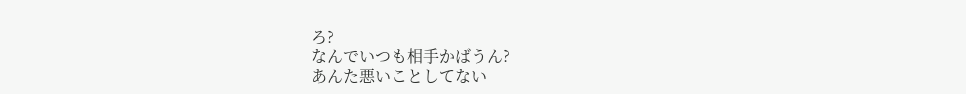ろ?
なんでいつも相手かばうん?
あんた悪いことしてない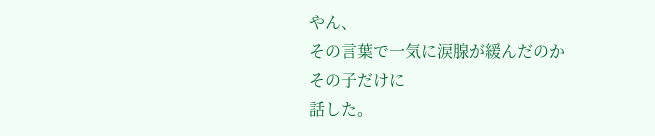やん、
その言葉で一気に涙腺が緩んだのか
その子だけに
話した。